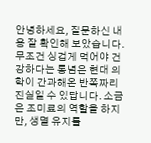안녕하세요, 질문하신 내용 잘 확인해 보았습니다.
무조건 싱겁게 먹어야 건강하다는 통념은 현대 의학이 간과해온 반쪽짜리 진실일 수 있답니다. 소금은 조미료의 역할을 하지만, 생멸 유지를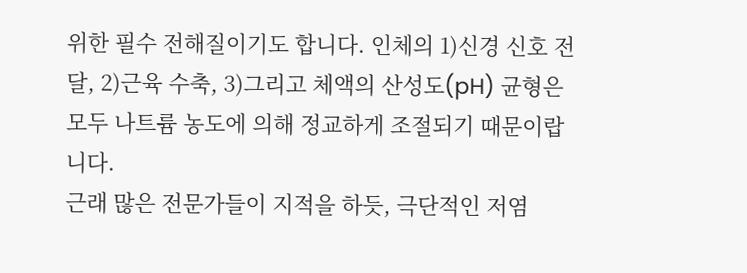위한 필수 전해질이기도 합니다. 인체의 1)신경 신호 전달, 2)근육 수축, 3)그리고 체액의 산성도(pH) 균형은 모두 나트륨 농도에 의해 정교하게 조절되기 때문이랍니다.
근래 많은 전문가들이 지적을 하듯, 극단적인 저염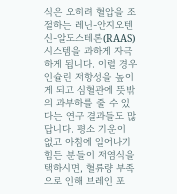식은 오히려 혈압을 조절하는 레닌-안지오텐신-알도스테론(RAAS) 시스템을 과하게 자극하게 됩니다. 이럴 경우 인슐린 저항성을 높이게 되고 심혈관에 뜻밖의 과부하를 줄 수 있다는 연구 결과들도 많답니다. 평소 기운이 없고 아침에 일어나기 힘든 분들이 저염식을 택하시면, 혈류량 부족으로 인해 브레인 포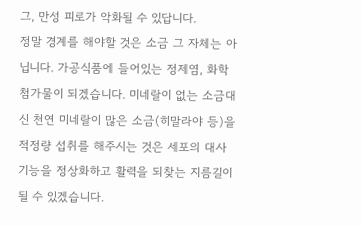그, 만성 피로가 악화될 수 있답니다.
정말 경계를 해야할 것은 소금 그 자체는 아닙니다. 가공식품에 들어있는 정제염, 화학 첨가물이 되겠습니다. 미네랄이 없는 소금대신 천연 미네랄이 많은 소금(히말라야 등)을 적정량 섭취를 해주시는 것은 세포의 대사 기능을 정상화하고 활력을 되찾는 지름길이 될 수 있겠습니다.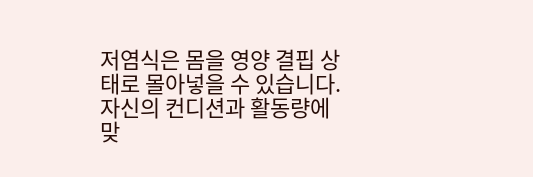저염식은 몸을 영양 결핍 상태로 몰아넣을 수 있습니다. 자신의 컨디션과 활동량에 맞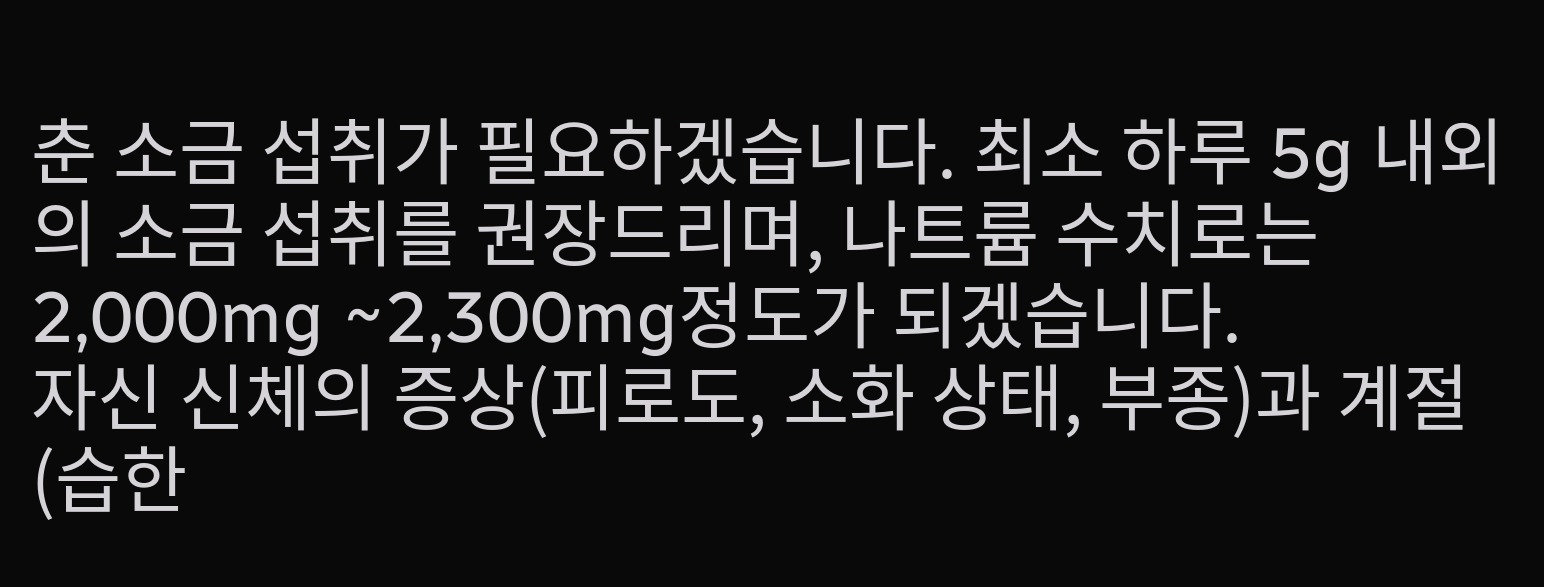춘 소금 섭취가 필요하겠습니다. 최소 하루 5g 내외의 소금 섭취를 권장드리며, 나트륨 수치로는 2,000mg ~2,300mg정도가 되겠습니다.
자신 신체의 증상(피로도, 소화 상태, 부종)과 계절(습한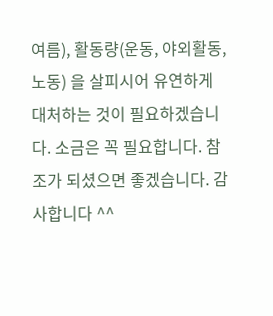여름), 활동량(운동, 야외활동, 노동) 을 살피시어 유연하게 대처하는 것이 필요하겠습니다. 소금은 꼭 필요합니다. 참조가 되셨으면 좋겠습니다. 감사합니다 ^^